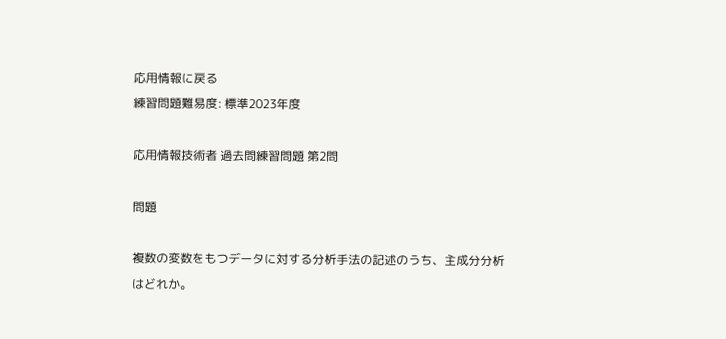応用情報に戻る
練習問題難易度: 標準2023年度

応用情報技術者 過去問練習問題 第2問

問題

複数の変数をもつデータに対する分析手法の記述のうち、主成分分析はどれか。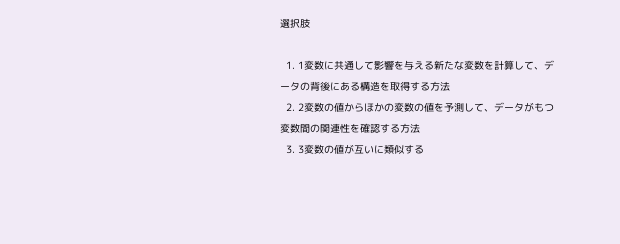選択肢

  1. 1変数に共通して影響を与える新たな変数を計算して、データの背後にある構造を取得する方法
  2. 2変数の値からほかの変数の値を予測して、データがもつ変数間の関連性を確認する方法
  3. 3変数の値が互いに類似する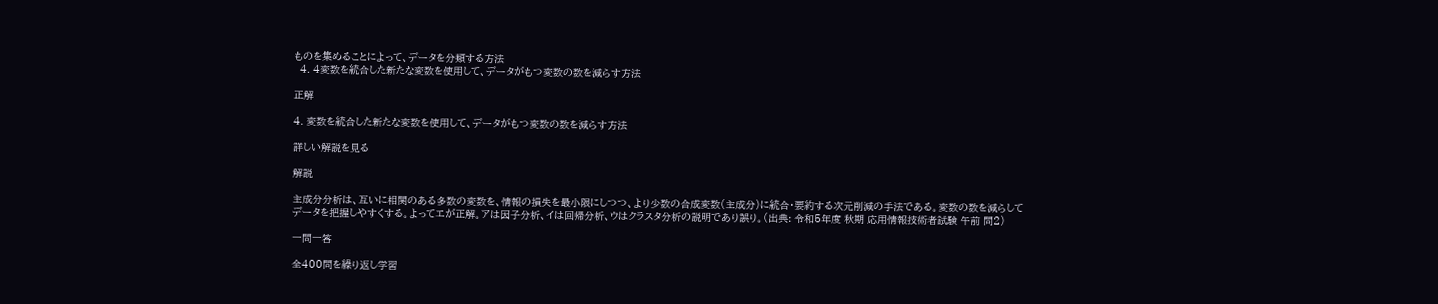ものを集めることによって、データを分類する方法
  4. 4変数を統合した新たな変数を使用して、データがもつ変数の数を減らす方法

正解

4. 変数を統合した新たな変数を使用して、データがもつ変数の数を減らす方法

詳しい解説を見る

解説

主成分分析は、互いに相関のある多数の変数を、情報の損失を最小限にしつつ、より少数の合成変数(主成分)に統合・要約する次元削減の手法である。変数の数を減らしてデータを把握しやすくする。よってエが正解。アは因子分析、イは回帰分析、ウはクラスタ分析の説明であり誤り。(出典: 令和5年度 秋期 応用情報技術者試験 午前 問2)

一問一答

全400問を繰り返し学習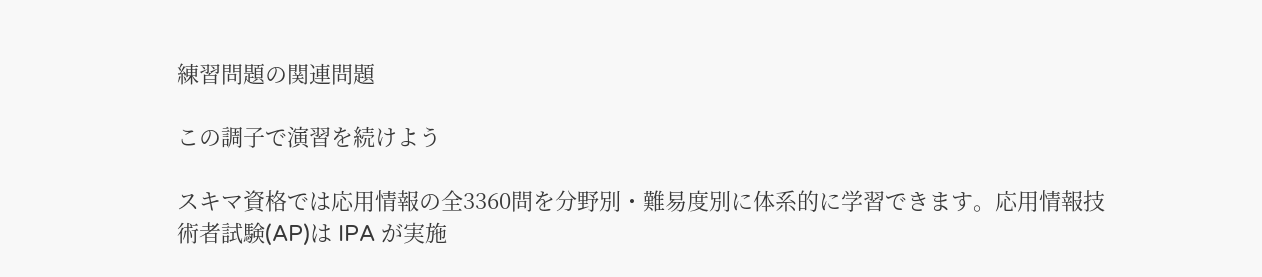練習問題の関連問題

この調子で演習を続けよう

スキマ資格では応用情報の全3360問を分野別・難易度別に体系的に学習できます。応用情報技術者試験(AP)は IPA が実施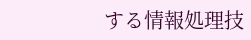する情報処理技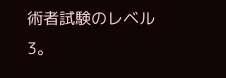術者試験のレベル3。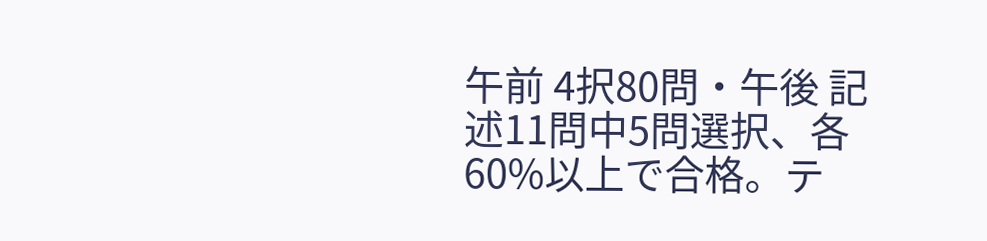午前 4択80問・午後 記述11問中5問選択、各60%以上で合格。テ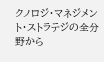クノロジ・マネジメント・ストラテジの全分野から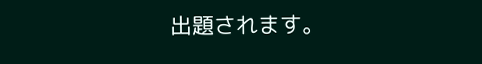出題されます。